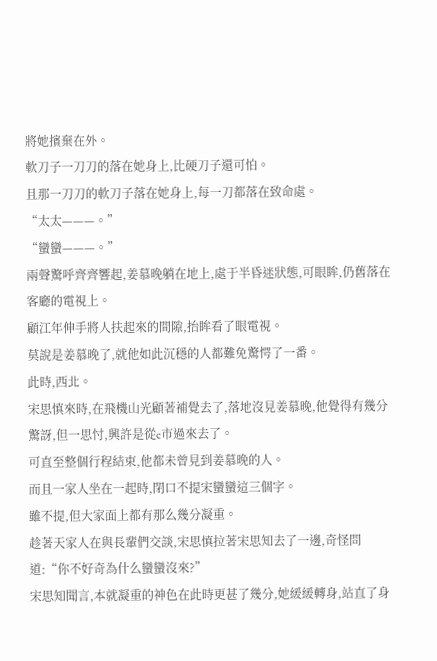將她擯棄在外。
軟刀子一刀刀的落在她身上,比硬刀子還可怕。
且那一刀刀的軟刀子落在她身上,每一刀都落在致命處。
“太太———。”
“蠻蠻———。”
兩聲驚呼齊齊響起,姜慕晚躺在地上,處于半昏迷狀態,可眼眸,仍舊落在客廳的電視上。
顧江年伸手將人扶起來的間隙,抬眸看了眼電視。
莫說是姜慕晚了,就他如此沉穩的人都難免驚愕了一番。
此時,西北。
宋思慎來時,在飛機山光顧著補覺去了,落地沒見姜慕晚,他覺得有幾分驚訝,但一思忖,興許是從c市過來去了。
可直至整個行程結束,他都未曾見到姜慕晚的人。
而且一家人坐在一起時,閉口不提宋蠻蠻這三個字。
雖不提,但大家面上都有那么幾分凝重。
趁著天家人在與長輩們交談,宋思慎拉著宋思知去了一邊,奇怪問道:“你不好奇為什么蠻蠻沒來?”
宋思知聞言,本就凝重的神色在此時更甚了幾分,她緩緩轉身,站直了身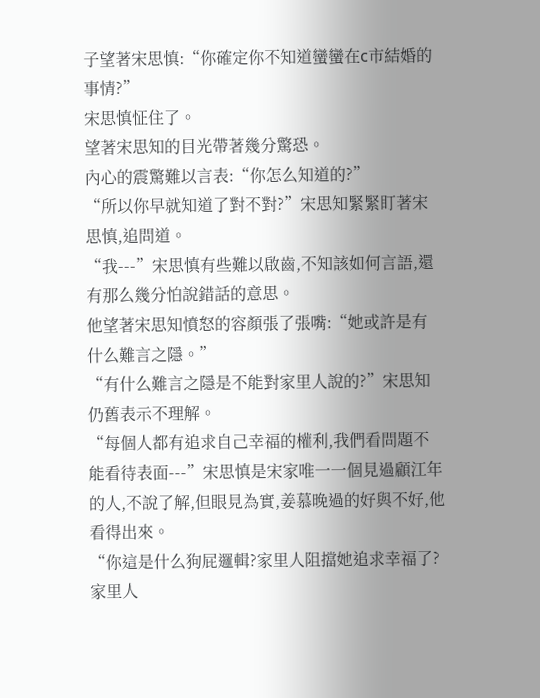子望著宋思慎:“你確定你不知道蠻蠻在c市結婚的事情?”
宋思慎怔住了。
望著宋思知的目光帶著幾分驚恐。
內心的震驚難以言表:“你怎么知道的?”
“所以你早就知道了對不對?”宋思知緊緊盯著宋思慎,追問道。
“我---”宋思慎有些難以啟齒,不知該如何言語,還有那么幾分怕說錯話的意思。
他望著宋思知憤怒的容顏張了張嘴:“她或許是有什么難言之隱。”
“有什么難言之隱是不能對家里人說的?”宋思知仍舊表示不理解。
“每個人都有追求自己幸福的權利,我們看問題不能看待表面---”宋思慎是宋家唯一一個見過顧江年的人,不說了解,但眼見為實,姜慕晚過的好與不好,他看得出來。
“你這是什么狗屁邏輯?家里人阻擋她追求幸福了?家里人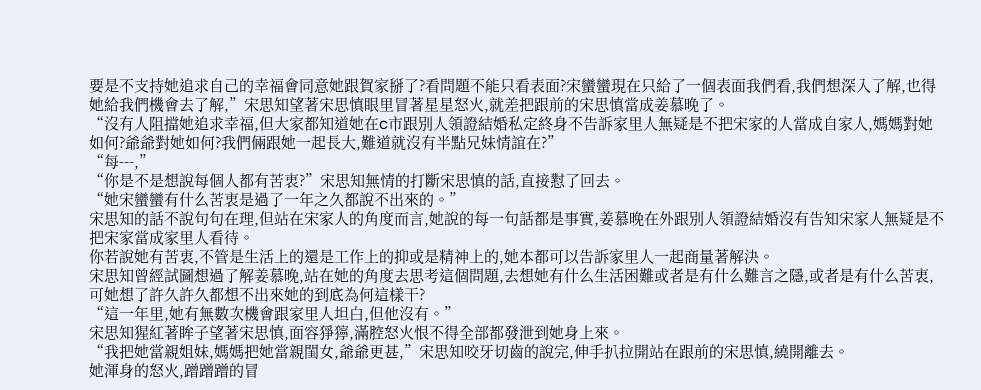要是不支持她追求自己的幸福會同意她跟賀家掰了?看問題不能只看表面?宋蠻蠻現在只給了一個表面我們看,我們想深入了解,也得她給我們機會去了解,”宋思知望著宋思慎眼里冒著星星怒火,就差把跟前的宋思慎當成姜慕晚了。
“沒有人阻擋她追求幸福,但大家都知道她在c市跟別人領證結婚私定終身不告訴家里人無疑是不把宋家的人當成自家人,媽媽對她如何?爺爺對她如何?我們倆跟她一起長大,難道就沒有半點兄妹情誼在?”
“每---,”
“你是不是想說每個人都有苦衷?”宋思知無情的打斷宋思慎的話,直接懟了回去。
“她宋蠻蠻有什么苦衷是過了一年之久都說不出來的。”
宋思知的話不說句句在理,但站在宋家人的角度而言,她說的每一句話都是事實,姜慕晚在外跟別人領證結婚沒有告知宋家人無疑是不把宋家當成家里人看待。
你若說她有苦衷,不管是生活上的還是工作上的抑或是精神上的,她本都可以告訴家里人一起商量著解決。
宋思知曾經試圖想過了解姜慕晚,站在她的角度去思考這個問題,去想她有什么生活困難或者是有什么難言之隱,或者是有什么苦衷,可她想了許久許久都想不出來她的到底為何這樣干?
“這一年里,她有無數次機會跟家里人坦白,但他沒有。”
宋思知猩紅著眸子望著宋思慎,面容猙獰,滿腔怒火恨不得全部都發泄到她身上來。
“我把她當親姐妹,媽媽把她當親閨女,爺爺更甚,”宋思知咬牙切齒的說完,伸手扒拉開站在跟前的宋思慎,繞開離去。
她渾身的怒火,蹭蹭蹭的冒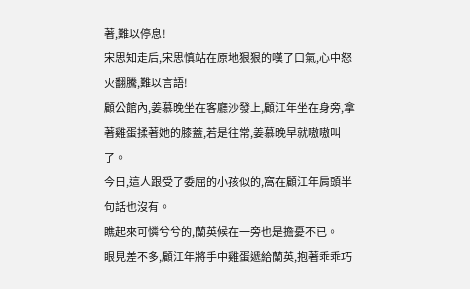著,難以停息!
宋思知走后,宋思慎站在原地狠狠的嘆了口氣,心中怒火翻騰,難以言語!
顧公館內,姜慕晚坐在客廳沙發上,顧江年坐在身旁,拿著雞蛋揉著她的膝蓋,若是往常,姜慕晚早就嗷嗷叫了。
今日,這人跟受了委屈的小孩似的,窩在顧江年肩頭半句話也沒有。
瞧起來可憐兮兮的,蘭英候在一旁也是擔憂不已。
眼見差不多,顧江年將手中雞蛋遞給蘭英,抱著乖乖巧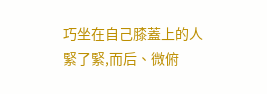巧坐在自己膝蓋上的人緊了緊,而后、微俯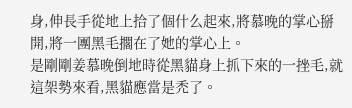身,伸長手從地上拾了個什么起來,將慕晚的掌心掰開,將一團黑毛擱在了她的掌心上。
是剛剛姜慕晚倒地時從黑貓身上抓下來的一挫毛,就這架勢來看,黑貓應當是禿了。